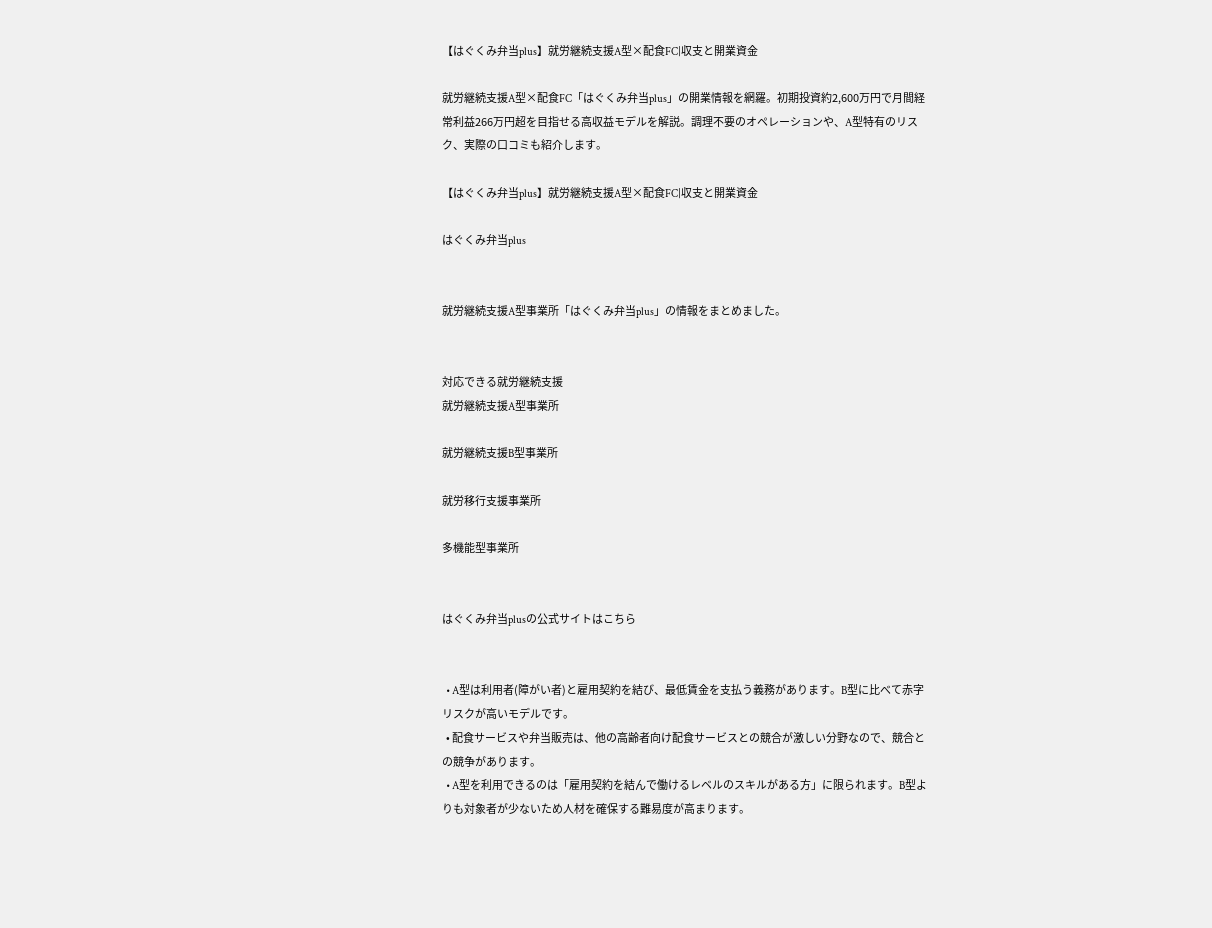【はぐくみ弁当plus】就労継続支援A型×配食FC|収支と開業資金

就労継続支援A型×配食FC「はぐくみ弁当plus」の開業情報を網羅。初期投資約2,600万円で月間経常利益266万円超を目指せる高収益モデルを解説。調理不要のオペレーションや、A型特有のリスク、実際の口コミも紹介します。

【はぐくみ弁当plus】就労継続支援A型×配食FC|収支と開業資金

はぐくみ弁当plus


就労継続支援A型事業所「はぐくみ弁当plus」の情報をまとめました。


対応できる就労継続支援
就労継続支援A型事業所

就労継続支援B型事業所

就労移行支援事業所

多機能型事業所


はぐくみ弁当plusの公式サイトはこちら


  • A型は利用者(障がい者)と雇用契約を結び、最低賃金を支払う義務があります。B型に比べて赤字リスクが高いモデルです。
  • 配食サービスや弁当販売は、他の高齢者向け配食サービスとの競合が激しい分野なので、競合との競争があります。
  • A型を利用できるのは「雇用契約を結んで働けるレベルのスキルがある方」に限られます。B型よりも対象者が少ないため人材を確保する難易度が高まります。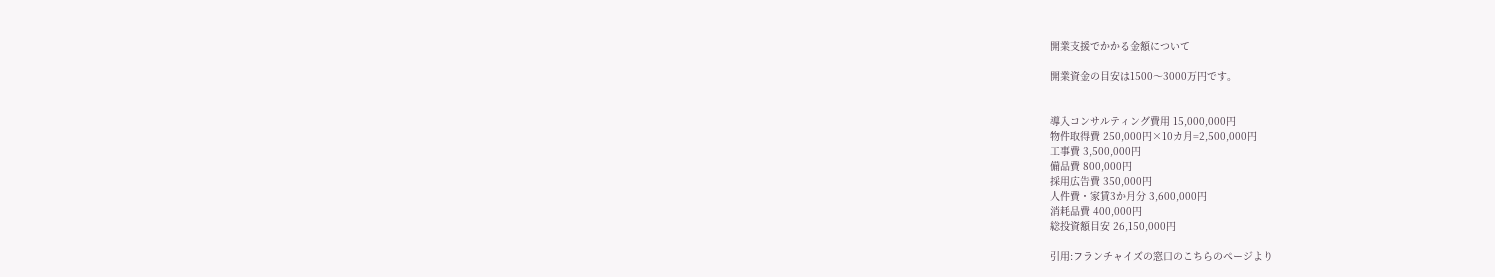開業支援でかかる金額について

開業資金の目安は1500〜3000万円です。


導入コンサルティング費用 15,000,000円
物件取得費 250,000円×10カ月=2,500,000円
工事費 3,500,000円
備品費 800,000円
採用広告費 350,000円
人件費・家賃3か月分 3,600,000円
消耗品費 400,000円
総投資額目安 26,150,000円

引用:フランチャイズの窓口のこちらのページより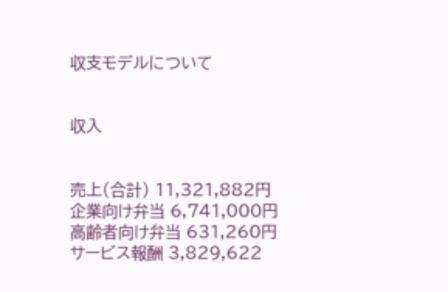収支モデルについて


収入


売上(合計) 11,321,882円
企業向け弁当 6,741,000円
高齢者向け弁当 631,260円
サービス報酬 3,829,622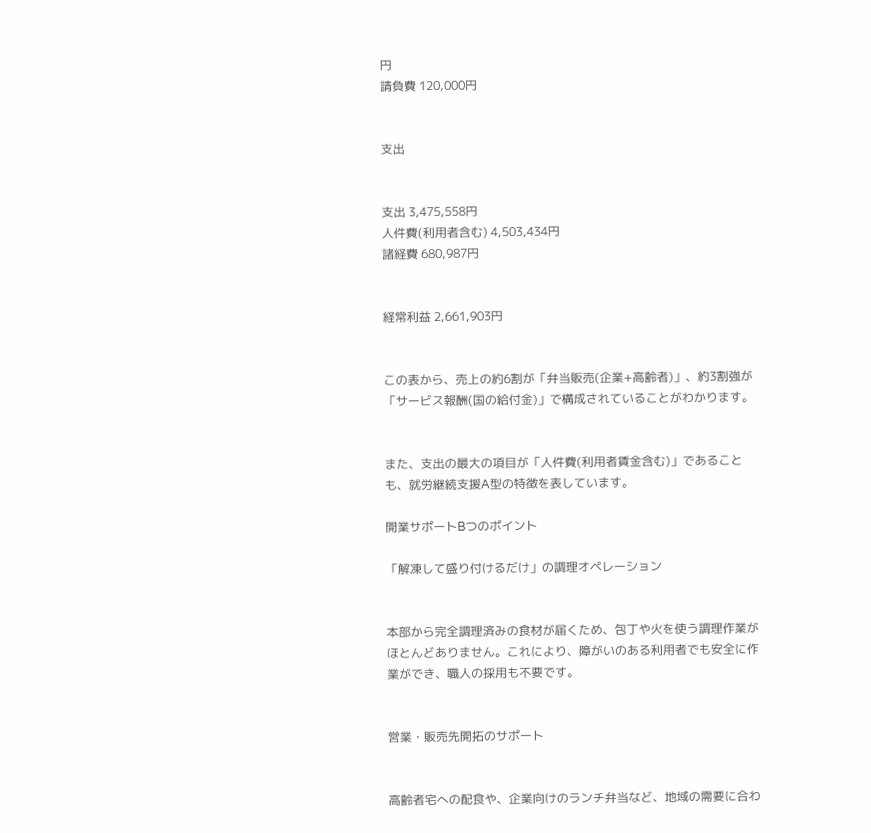円
請負費 120,000円


支出


支出 3,475,558円
人件費(利用者含む) 4,503,434円
諸経費 680,987円


経常利益 2,661,903円


この表から、売上の約6割が「弁当販売(企業+高齢者)」、約3割強が「サービス報酬(国の給付金)」で構成されていることがわかります。


また、支出の最大の項目が「人件費(利用者賃金含む)」であることも、就労継続支援A型の特徴を表しています。

開業サポートBつのポイント

「解凍して盛り付けるだけ」の調理オペレーション


本部から完全調理済みの食材が届くため、包丁や火を使う調理作業がほとんどありません。これにより、障がいのある利用者でも安全に作業ができ、職人の採用も不要です。


営業・販売先開拓のサポート


高齢者宅への配食や、企業向けのランチ弁当など、地域の需要に合わ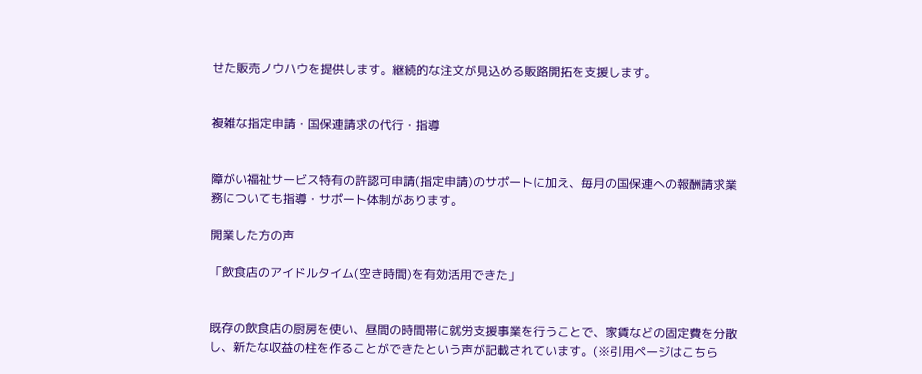せた販売ノウハウを提供します。継続的な注文が見込める販路開拓を支援します。


複雑な指定申請・国保連請求の代行・指導


障がい福祉サービス特有の許認可申請(指定申請)のサポートに加え、毎月の国保連への報酬請求業務についても指導・サポート体制があります。

開業した方の声

「飲食店のアイドルタイム(空き時間)を有効活用できた」


既存の飲食店の厨房を使い、昼間の時間帯に就労支援事業を行うことで、家賃などの固定費を分散し、新たな収益の柱を作ることができたという声が記載されています。(※引用ページはこちら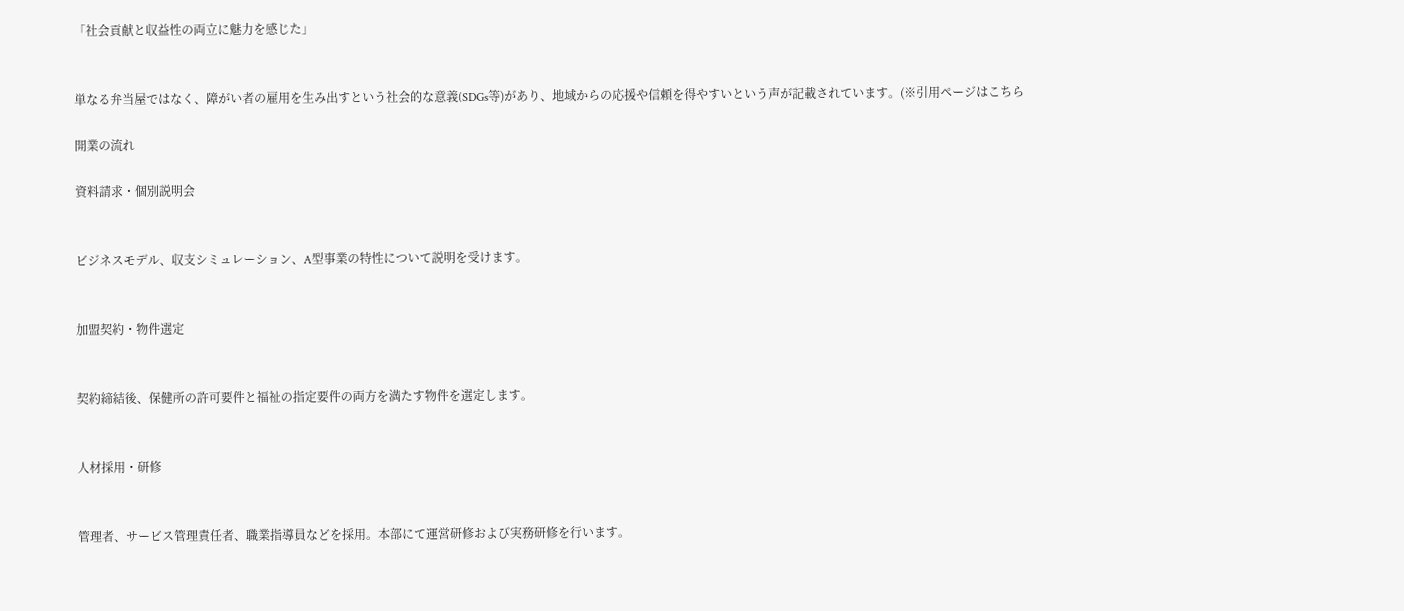「社会貢献と収益性の両立に魅力を感じた」


単なる弁当屋ではなく、障がい者の雇用を生み出すという社会的な意義(SDGs等)があり、地域からの応援や信頼を得やすいという声が記載されています。(※引用ページはこちら

開業の流れ

資料請求・個別説明会


ビジネスモデル、収支シミュレーション、A型事業の特性について説明を受けます。


加盟契約・物件選定


契約締結後、保健所の許可要件と福祉の指定要件の両方を満たす物件を選定します。


人材採用・研修


管理者、サービス管理責任者、職業指導員などを採用。本部にて運営研修および実務研修を行います。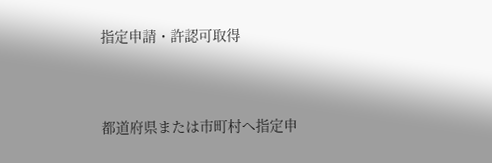指定申請・許認可取得


都道府県または市町村へ指定申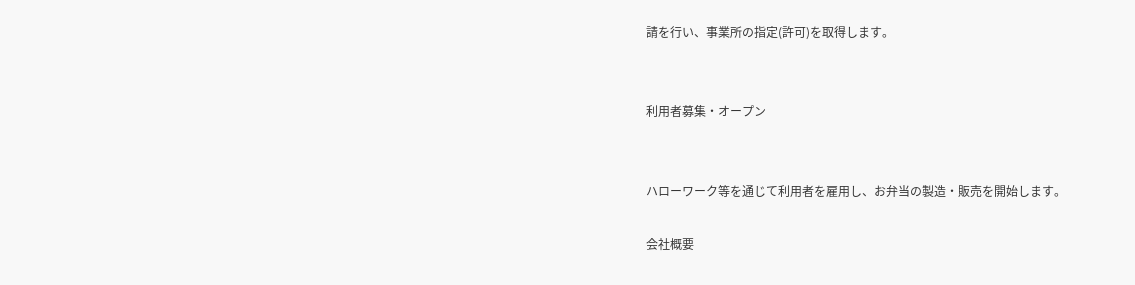請を行い、事業所の指定(許可)を取得します。


利用者募集・オープン


ハローワーク等を通じて利用者を雇用し、お弁当の製造・販売を開始します。

会社概要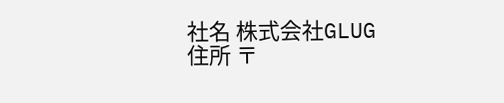社名 株式会社GLUG
住所 〒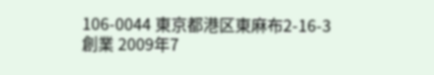106-0044 東京都港区東麻布2-16-3
創業 2009年7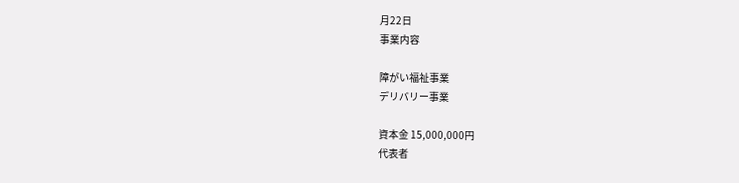月22日
事業内容

障がい福祉事業
デリバリー事業

資本金 15,000,000円
代表者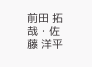前田 拓哉・佐藤 洋平